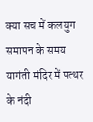क्या सच में कलयुग समापन के समय यागंती मंदिर में पत्थर के नंदी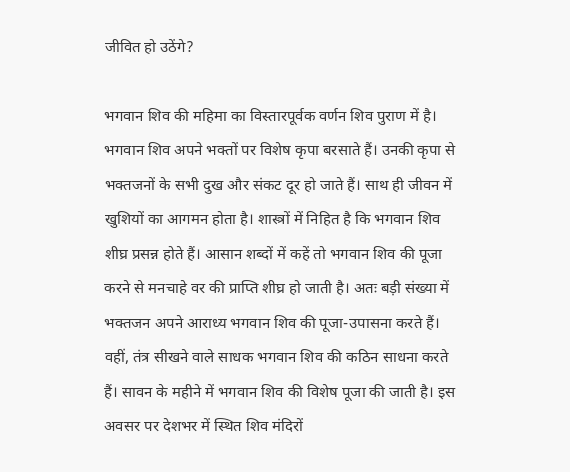जीवित हो उठेंगे?

भगवान शिव की महिमा का विस्तारपूर्वक वर्णन शिव पुराण में है। भगवान शिव अपने भक्तों पर विशेष कृपा बरसाते हैं। उनकी कृपा से भक्तजनों के सभी दुख और संकट दूर हो जाते हैं। साथ ही जीवन में खुशियों का आगमन होता है। शास्त्रों में निहित है कि भगवान शिव शीघ्र प्रसन्न होते हैं। आसान शब्दों में कहें तो भगवान शिव की पूजा करने से मनचाहे वर की प्राप्ति शीघ्र हो जाती है। अतः बड़ी संख्या में भक्तजन अपने आराध्य भगवान शिव की पूजा-उपासना करते हैं। वहीं, तंत्र सीखने वाले साधक भगवान शिव की कठिन साधना करते हैं। सावन के महीने में भगवान शिव की विशेष पूजा की जाती है। इस अवसर पर देशभर में स्थित शिव मंदिरों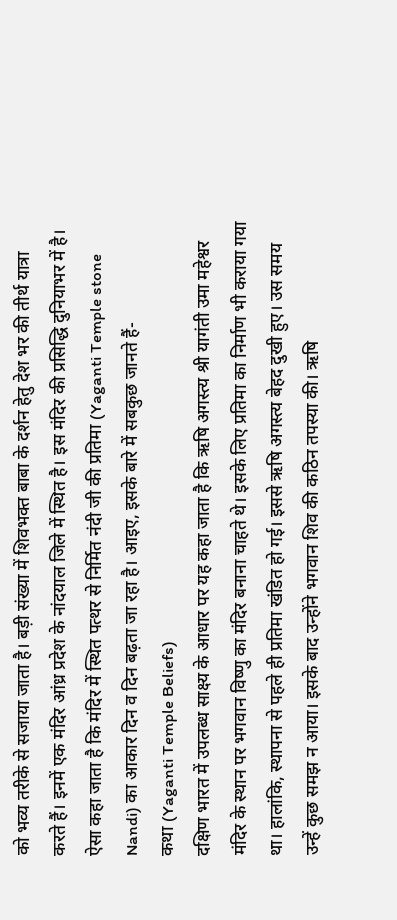को भव्य तरीके से सजाया जाता है। बड़ी संख्या में शिवभक्त बाबा के दर्शन हेतु देश भर की तीर्थ यात्रा करते हैं। इनमें एक मंदिर आंध्र प्रदेश के नांदयाल जिले में स्थित है। इस मंदिर की प्रसिद्धि दुनियाभर में है। ऐसा कहा जाता है कि मंदिर में स्थित पत्थर से निर्मित नंदी जी की प्रतिमा (Yaganti Temple stone Nandi) का आकार दिन व दिन बढ़ता जा रहा है। आइए, इसके बारे में सबकुछ जानते हैं-
कथा (Yaganti Temple Beliefs)
दक्षिण भारत में उपलब्ध साक्ष्य के आधार पर यह कहा जाता है कि ऋषि अगस्त्य श्री यागंती उमा महेश्वर मंदिर के स्थान पर भगवान विष्णु का मंदिर बनाना चाहते थे। इसके लिए प्रतिमा का निर्माण भी कराया गया था। हालांकि, स्थापना से पहले ही प्रतिमा खंडित हो गई। इससे ऋषि अगस्त्य बेहद दुखी हुए। उस समय उन्हें कुछ समझ न आया। इसके बाद उन्होंने भगवान शिव की कठिन तपस्या की। ऋषि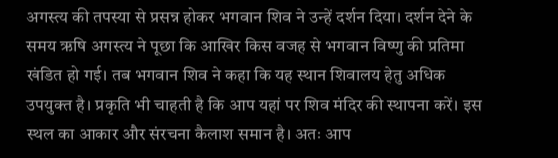अगस्त्य की तपस्या से प्रसन्न होकर भगवान शिव ने उन्हें दर्शन दिया। दर्शन देने के समय ऋषि अगस्त्य ने पूछा कि आखिर किस वजह से भगवान विष्णु की प्रतिमा खंडित हो गई। तब भगवान शिव ने कहा कि यह स्थान शिवालय हेतु अधिक उपयुक्त है। प्रकृति भी चाहती है कि आप यहां पर शिव मंदिर की स्थापना करें। इस स्थल का आकार और संरचना कैलाश समान है। अतः आप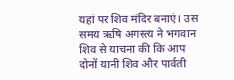यहां पर शिव मंदिर बनाएं। उस समय ऋषि अगस्त्य ने भगवान शिव से याचना की कि आप दोनों यानी शिव और पार्वती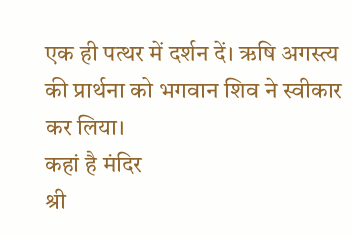एक ही पत्थर में दर्शन दें। ऋषि अगस्त्य की प्रार्थना को भगवान शिव ने स्वीकार कर लिया।
कहां है मंदिर
श्री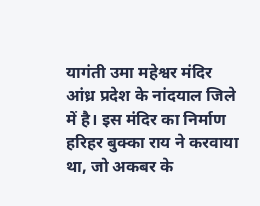यागंती उमा महेश्वर मंदिर आंध्र प्रदेश के नांदयाल जिले में है। इस मंदिर का निर्माण हरिहर बुक्का राय ने करवाया था, जो अकबर के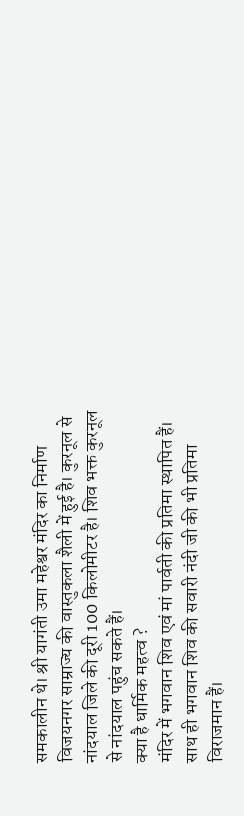समकालीन थे। श्री यागंती उमा महेश्वर मंदिर का निर्माण विजयनगर साम्राज्य की वास्तुकला शैली में हुई है। कुरनूल से नांदयाल जिले की दूरी 100 किलोमीटर है। शिव भक्त कुरनूल से नांदयाल पहुंच सकते हैं।
क्या है धार्मिक महत्व ?
मंदिर में भगवान शिव एवं मां पार्वती की प्रतिमा स्थापित हैं। साथ ही भगवान शिव की सवारी नंदी जी की भी प्रतिमा विराजमान हैं।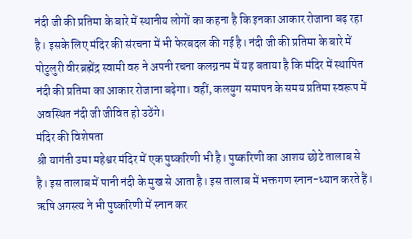नंदी जी की प्रतिमा के बारे में स्थानीय लोगों का कहना है कि इनका आकार रोजाना बढ़ रहा है। इसके लिए मंदिर की संरचना में भी फेरबदल की गई है। नंदी जी की प्रतिमा के बारे में पोटुलुरी वीरब्रह्मेंद्र स्वामी वरु ने अपनी रचना कलग्ननम में यह बताया है कि मंदिर में स्थापित नंदी की प्रतिमा का आकार रोजाना बढ़ेगा। वहीं, कलयुग समापन के समय प्रतिमा स्वरूप में अवस्थित नंदी जी जीवित हो उठेंगे।
मंदिर की विशेषता
श्री यागंती उमा महेश्वर मंदिर में एक पुष्करिणी भी है। पुष्करिणी का आशय छोटे तालाब से है। इस तालाब में पानी नंदी के मुख से आता है। इस तालाब में भक्तगण स्नान-ध्यान करते हैं। ऋषि अगस्त्य ने भी पुष्करिणी में स्नान कर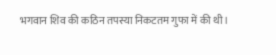भगवान शिव की कठिन तपस्या निकटतम गुफा में की थी।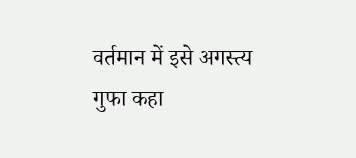वर्तमान में इसे अगस्त्य गुफा कहा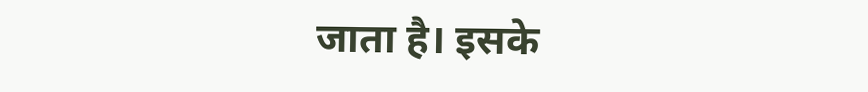जाता है। इसके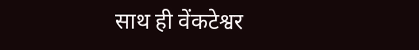साथ ही वेंकटेश्वर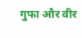गुफा और वीर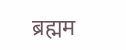ब्रह्मम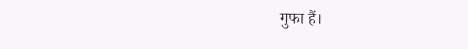गुफा हैं।